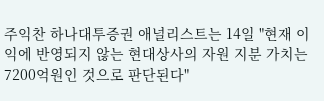주익찬 하나대투증권 애널리스트는 14일 "현재 이익에 반영되지 않는 현대상사의 자원 지분 가치는 7200억원인 것으로 판단된다"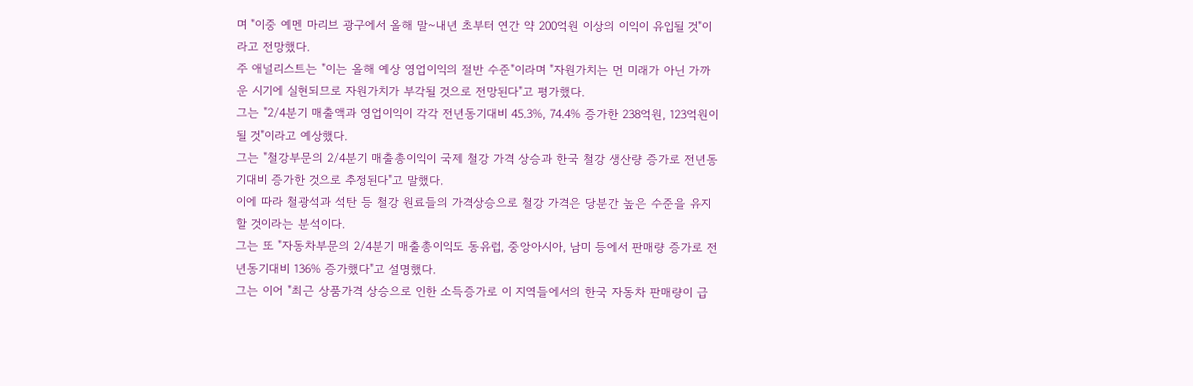며 "이중 예멘 마리브 광구에서 올해 말~내년 초부터 연간 약 200억원 이상의 이익이 유입될 것"이라고 전망했다.
주 애널리스트는 "이는 올해 예상 영업이익의 절반 수준"이라며 "자원가치는 먼 미래가 아닌 가까운 시기에 실현되므로 자원가치가 부각될 것으로 전망된다"고 평가했다.
그는 "2/4분기 매출액과 영업이익이 각각 전년동기대비 45.3%, 74.4% 증가한 238억원, 123억원이 될 것"이라고 예상했다.
그는 "철강부문의 2/4분기 매출총이익이 국제 철강 가격 상승과 한국 철강 생산량 증가로 전년동기대비 증가한 것으로 추정된다"고 말했다.
이에 따라 철광석과 석탄 등 철강 원료들의 가격상승으로 철강 가격은 당분간 높은 수준을 유지할 것이라는 분석이다.
그는 또 "자동차부문의 2/4분기 매출총이익도 동유럽, 중앙아시아, 남미 등에서 판매량 증가로 전년동기대비 136% 증가했다"고 설명했다.
그는 이어 "최근 상품가격 상승으로 인한 소득증가로 이 지역들에서의 한국 자동차 판매량이 급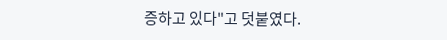증하고 있다"고 덧붙였다.